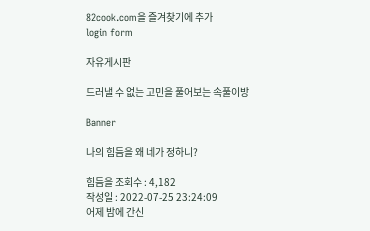82cook.com을 즐겨찾기에 추가
login form

자유게시판

드러낼 수 없는 고민을 풀어보는 속풀이방

Banner

나의 힘듬을 왜 네가 정하니?

힘듬을 조회수 : 4,182
작성일 : 2022-07-25 23:24:09
어제 밤에 간신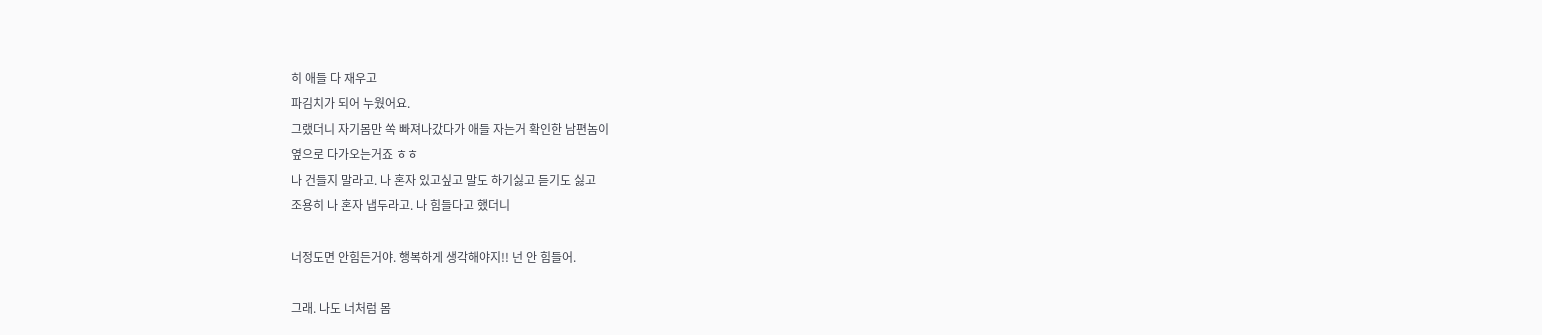히 애들 다 재우고
파김치가 되어 누웠어요.
그랬더니 자기몸만 쏙 빠져나갔다가 애들 자는거 확인한 남편놈이
옆으로 다가오는거죠 ㅎㅎ
나 건들지 말라고. 나 혼자 있고싶고 말도 하기싫고 듣기도 싫고
조용히 나 혼자 냅두라고. 나 힘들다고 했더니

너정도면 안힘든거야. 행복하게 생각해야지!! 넌 안 힘들어.

그래. 나도 너처럼 몸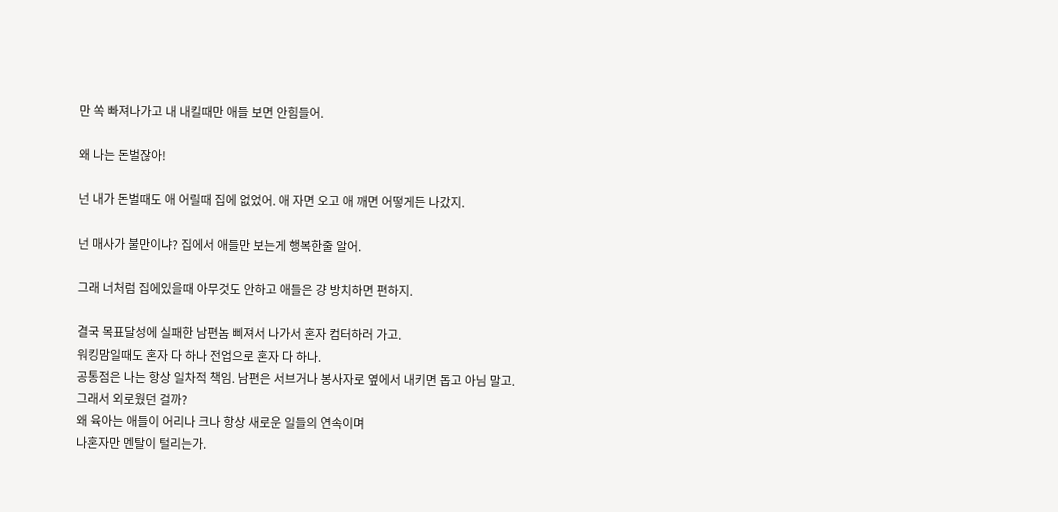만 쏙 빠져나가고 내 내킬때만 애들 보면 안힘들어.

왜 나는 돈벌잖아!

넌 내가 돈벌때도 애 어릴때 집에 없었어. 애 자면 오고 애 깨면 어떻게든 나갔지.

넌 매사가 불만이냐? 집에서 애들만 보는게 행복한줄 알어.

그래 너처럼 집에있을때 아무것도 안하고 애들은 걍 방치하면 편하지.

결국 목표달성에 실패한 남편놈 삐져서 나가서 혼자 컴터하러 가고.
워킹맘일때도 혼자 다 하나 전업으로 혼자 다 하나.
공통점은 나는 항상 일차적 책임. 남편은 서브거나 봉사자로 옆에서 내키면 돕고 아님 말고. 그래서 외로웠던 걸까?
왜 육아는 애들이 어리나 크나 항상 새로운 일들의 연속이며
나혼자만 멘탈이 털리는가.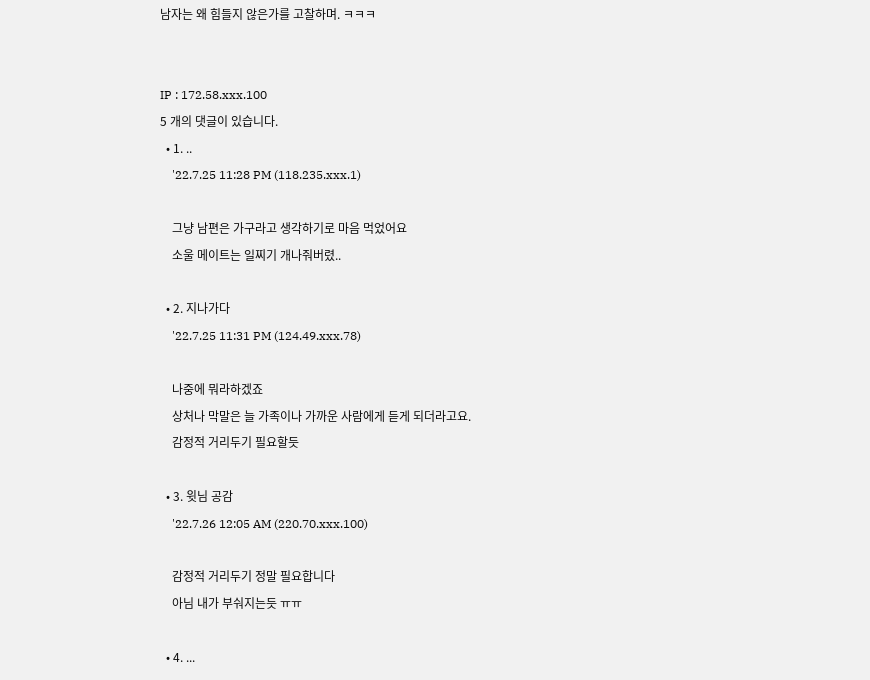남자는 왜 힘들지 않은가를 고찰하며. ㅋㅋㅋ


IP : 172.58.xxx.100
5 개의 댓글이 있습니다.
  • 1. ..
    '22.7.25 11:28 PM (118.235.xxx.1)

    그냥 남편은 가구라고 생각하기로 마음 먹었어요
    소울 메이트는 일찌기 개나줘버렸..

  • 2. 지나가다
    '22.7.25 11:31 PM (124.49.xxx.78)

    나중에 뭐라하겠죠
    상처나 막말은 늘 가족이나 가까운 사람에게 듣게 되더라고요.
    감정적 거리두기 필요할듯

  • 3. 윗님 공감
    '22.7.26 12:05 AM (220.70.xxx.100)

    감정적 거리두기 정말 필요합니다
    아님 내가 부숴지는듯 ㅠㅠ

  • 4. ...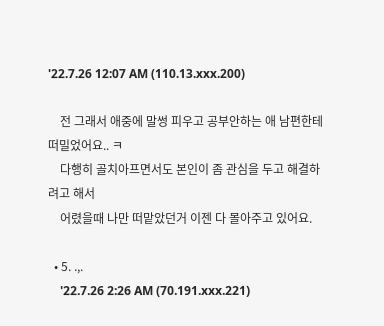'22.7.26 12:07 AM (110.13.xxx.200)

    전 그래서 애중에 말썽 피우고 공부안하는 애 남편한테 떠밀었어요.. ㅋ
    다행히 골치아프면서도 본인이 좀 관심을 두고 해결하려고 해서
    어렸을때 나만 떠맡았던거 이젠 다 몰아주고 있어요.

  • 5. .,.
    '22.7.26 2:26 AM (70.191.xxx.221)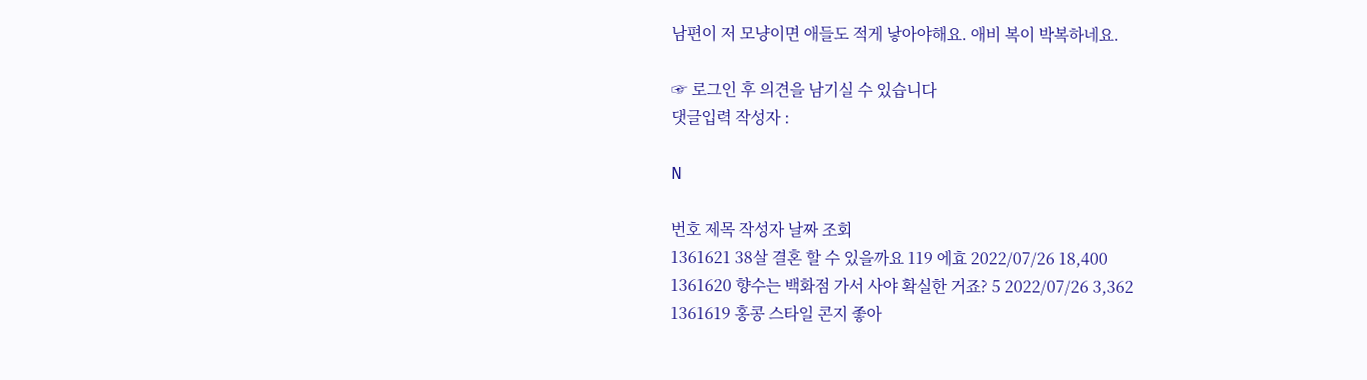남편이 저 모냥이면 애들도 적게 낳아야해요. 애비 복이 박복하네요.

☞ 로그인 후 의견을 남기실 수 있습니다
댓글입력 작성자 :

N

번호 제목 작성자 날짜 조회
1361621 38살 결혼 할 수 있을까요 119 에효 2022/07/26 18,400
1361620 향수는 백화점 가서 사야 확실한 거죠? 5 2022/07/26 3,362
1361619 홍콩 스타일 콘지 좋아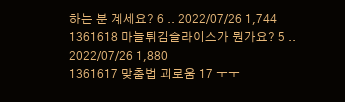하는 분 계세요? 6 .. 2022/07/26 1,744
1361618 마늘튀김슬라이스가 뭔가요? 5 .. 2022/07/26 1,880
1361617 맞춤법 괴로움 17 ㅜㅜ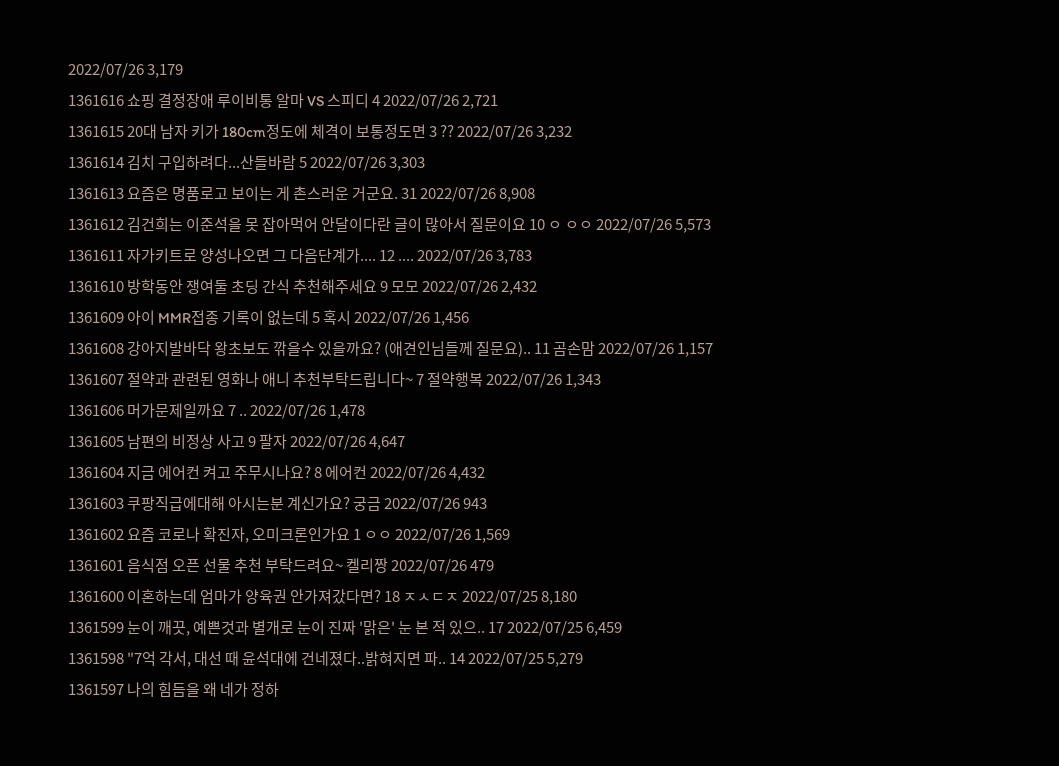2022/07/26 3,179
1361616 쇼핑 결정장애 루이비통 알마 VS 스피디 4 2022/07/26 2,721
1361615 20대 남자 키가 180cm정도에 체격이 보통정도면 3 ?? 2022/07/26 3,232
1361614 김치 구입하려다...산들바람 5 2022/07/26 3,303
1361613 요즘은 명품로고 보이는 게 촌스러운 거군요. 31 2022/07/26 8,908
1361612 김건희는 이준석을 못 잡아먹어 안달이다란 글이 많아서 질문이요 10 ㅇ ㅇㅇ 2022/07/26 5,573
1361611 자가키트로 양성나오면 그 다음단계가.... 12 .... 2022/07/26 3,783
1361610 방학동안 쟁여둘 초딩 간식 추천해주세요 9 모모 2022/07/26 2,432
1361609 아이 MMR접종 기록이 없는데 5 혹시 2022/07/26 1,456
1361608 강아지발바닥 왕초보도 깎을수 있을까요? (애견인님들께 질문요).. 11 곰손맘 2022/07/26 1,157
1361607 절약과 관련된 영화나 애니 추천부탁드립니다~ 7 절약행복 2022/07/26 1,343
1361606 머가문제일까요 7 .. 2022/07/26 1,478
1361605 남편의 비정상 사고 9 팔자 2022/07/26 4,647
1361604 지금 에어컨 켜고 주무시나요? 8 에어컨 2022/07/26 4,432
1361603 쿠팡직급에대해 아시는분 계신가요? 궁금 2022/07/26 943
1361602 요즘 코로나 확진자, 오미크론인가요 1 ㅇㅇ 2022/07/26 1,569
1361601 음식점 오픈 선물 추천 부탁드려요~ 켈리짱 2022/07/26 479
1361600 이혼하는데 엄마가 양육권 안가져갔다면? 18 ㅈㅅㄷㅈ 2022/07/25 8,180
1361599 눈이 깨끗, 예쁜것과 별개로 눈이 진짜 '맑은' 눈 본 적 있으.. 17 2022/07/25 6,459
1361598 "7억 각서, 대선 때 윤석대에 건네졌다..밝혀지면 파.. 14 2022/07/25 5,279
1361597 나의 힘듬을 왜 네가 정하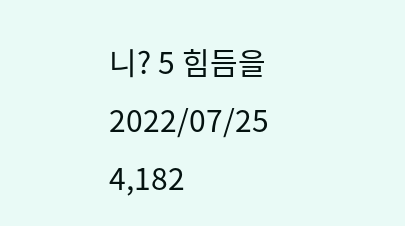니? 5 힘듬을 2022/07/25 4,182